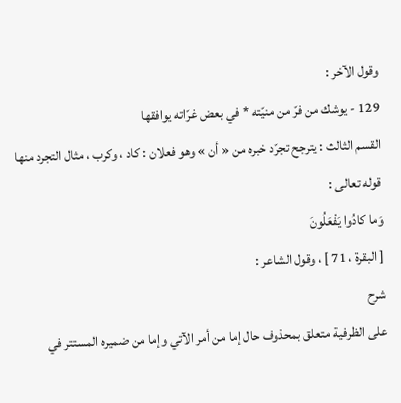وقول الآخر :
129 - يوشك من فرّ من منيّته * في بعض غرّاته يوافقها
القسم الثالث : يترجح تجرّد خبره من « أن » وهو فعلان : كاد ، وكرب ، مثال التجرد منها قوله تعالى :
وَما كادُوا يَفْعَلُونَ
[ البقرة ، 71 ] ، وقول الشاعر :
شرح
على الظرفية متعلق بمحذوف حال إما من أمر الآتي وإما من ضميره المستتر في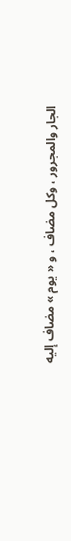الجار والمجرور ، وكل مضاف ، و « يوم » مضاف إليه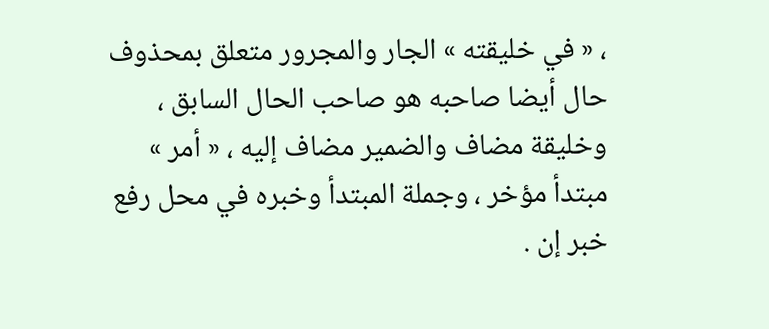، « في خليقته » الجار والمجرور متعلق بمحذوف حال أيضا صاحبه هو صاحب الحال السابق ، وخليقة مضاف والضمير مضاف إليه ، « أمر » مبتدأ مؤخر ، وجملة المبتدأ وخبره في محل رفع خبر إن .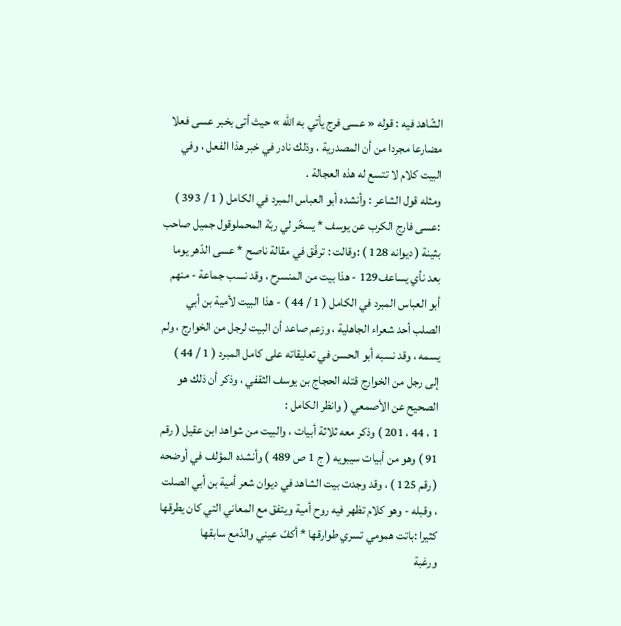الشّاهد فيه : قوله « عسى فرج يأتي به اللّه » حيث أتى بخبر عسى فعلا مضارعا مجردا من أن المصدرية ، وذلك نادر في خبر هذا الفعل ، وفي البيت كلام لا تتسع له هذه العجالة .
ومثله قول الشاعر : وأنشده أبو العباس المبرد في الكامل ( 1 / 393 ) :عسى فارج الكرب عن يوسف * يسخّر لي ربّة المحملوقول جميل صاحب بثينة ( ديوانه 128 ) :وقالت : ترفّق في مقالة ناصح * عسى الدّهر يوما بعد نأي يساعف129 - هذا بيت من المنسرح ، وقد نسب جماعة - منهم أبو العباس المبرد في الكامل ( 1 / 44 ) - هذا البيت لأمية بن أبي الصلب أحد شعراء الجاهلية ، وزعم صاعد أن البيت لرجل من الخوارج ، ولم يسمه ، وقد نسبه أبو الحسن في تعليقاته على كامل المبرد ( 1 / 44 ) إلى رجل من الخوارج قتله الحجاج بن يوسف الثقفي ، وذكر أن ذلك هو الصحيح عن الأصمعي ( وانظر الكامل :
1 ، 44 ، 201 ) وذكر معه ثلاثة أبيات ، والبيت من شواهد ابن عقيل ( رقم 91 ) وهو من أبيات سيبويه ( ج 1 ص 489 ) وأنشده المؤلف في أوضحه ( رقم 125 ) ، وقد وجدت بيت الشاهد في ديوان شعر أمية بن أبي الصلت ، وقبله - وهو كلام تظهر فيه روح أمية ويتفق مع المعاني التي كان يطرقها كثيرا :باتت همومي تسري طوارقها * أكفّ عيني والدّمع سابقها
ورغبة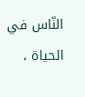النّاس في الحياة ،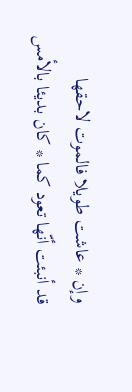وإن * عاشت طويلا فالموت لاحقها
قد أنبئت أنّها تعود كما * كان بديئا بالأمس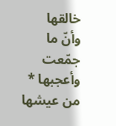خالقها
وأنّ ما جمّعت وأعجبها * من عيشها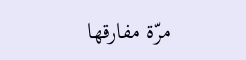مرّة مفارقها